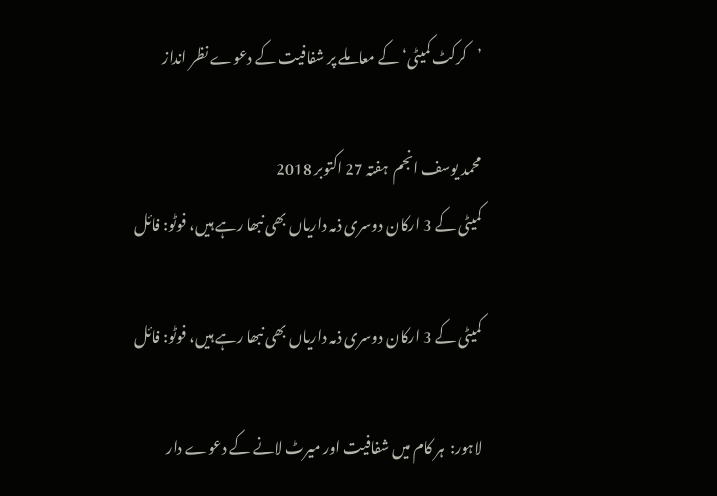’کرکٹ کمیٹی‘ کے معاملے پر شفافیت کے دعوے نظر انداز

محمد یوسف انجم  ہفتہ 27 اکتوبر 2018
کمیٹی کے 3 ارکان دوسری ذمہ داریاں بھی نبھا رہے ہیں، فوٹو: فائل

کمیٹی کے 3 ارکان دوسری ذمہ داریاں بھی نبھا رہے ہیں، فوٹو: فائل

لاہور:  ہر کام میں شفافیت اور میرٹ لانے کے دعوے دار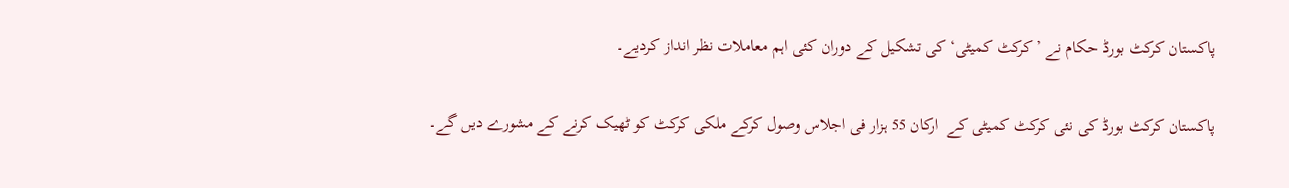پاکستان کرکٹ بورڈ حکام نے ’کرکٹ کمیٹی‘ کی تشکیل کے دوران کئی اہم معاملات نظر انداز کردیے۔

پاکستان کرکٹ بورڈ کی نئی کرکٹ کمیٹی کے  ارکان 55 ہزار فی اجلاس وصول کرکے ملکی کرکٹ کو ٹھیک کرنے کے مشورے دیں گے۔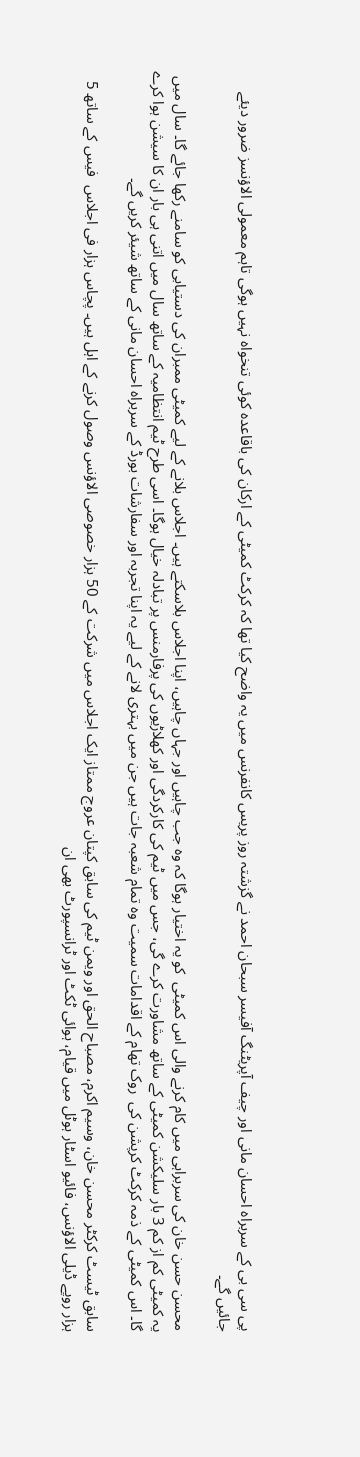پی سی بی کے سربراہ احسان مانی اور چیف آپریٹنگ آفیسر سبحان احمد نے گزشتہ روز پریس کانفرنس میں یہ واضح کیا تھا کہ کرکٹ کمیٹی کے ارکان کی باقاعدہ کوئی تنخواہ نہیں ہوگی تاہم معمولی الاؤنسز ضرور دیئے جائیں گے۔

محسن حسن خان کی سربراہی میں کام کرنے والی اس کمیٹی  کو یہ اختیار ہوگا کہ وہ جب چاہیں اور جہاں چاہیں، اپنا اجلاس بلاسکتے ہیں۔ اجلاس بلانے کے لیے کمیٹی ممبران کی دستیابی کو سامنے رکھا جائے گا۔ سال میں یہ کمیٹی کم از کم 3 بار سلیکشن کمیٹی کے ساتھ مشاورت کرے گی، جس میں ٹیم کی کارکردگی اور کھلاڑیوں کی پرفارمنس پر تبادلہ خیال ہوگا۔ اسی طرح ٹیم انتظامیہ کے ساتھ سال میں اتنی ہی بار ان کا سیشن ہوا کرے گا۔ اس کمیٹی کے ذمہ کرکٹ کرپشن کی  روک تھام کے اقدامات سمیت وہ تمام شعبہ جات ہیں جن میں بہتری لانے کے لیے یہ اپنا تجربہ اور سفارشات بورڈ کے سربراہ احسان مانی کے ساتھ شیئر کریں گے۔

سابق ٹیسٹ کرکٹر محسن خان، وسیم اکرم، مصباح الحق اور ویمن ٹیم کی سابق کپتان عروج ممتاز ایک اجلاس میں شرکت کے 50 ہزار خصوصی الاؤنس وصول کرنے کے اہل ہیں۔ پچاس ہزار فی اجلاس  فیس کے ساتھ 5 ہزار روپے ڈیلی الاؤنس، فائیو اسٹار ہوٹل میں قیام، ہوائی ٹکٹ اور ٹرانسپورٹ بھی ان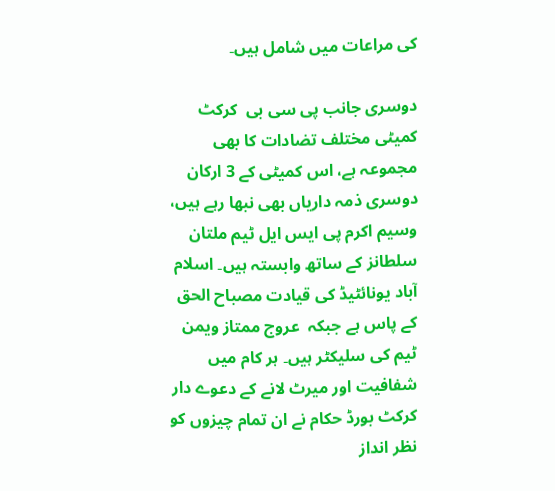کی مراعات میں شامل ہیں۔

دوسری جانب پی سی بی  کرکٹ کمیٹی مختلف تضادات کا بھی مجموعہ ہے، اس کمیٹی کے 3 ارکان دوسری ذمہ داریاں بھی نبھا رہے ہیں، وسیم اکرم پی ایس ایل ٹیم ملتان سلطانز کے ساتھ وابستہ ہیں۔ اسلام آباد یونائٹیڈ کی قیادت مصباح الحق کے پاس ہے جبکہ  عروج ممتاز ویمن ٹیم کی سلیکٹر ہیں۔ ہر کام میں شفافیت اور میرٹ لانے کے دعوے دار کرکٹ بورڈ حکام نے ان تمام چیزوں کو نظر انداز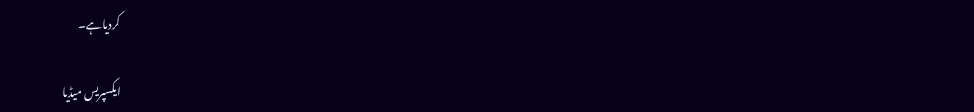کردیاہے۔

ایکسپریس میڈیا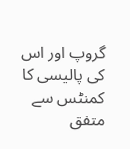گروپ اور اس کی پالیسی کا کمنٹس سے متفق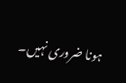ہونا ضروری نہیں۔